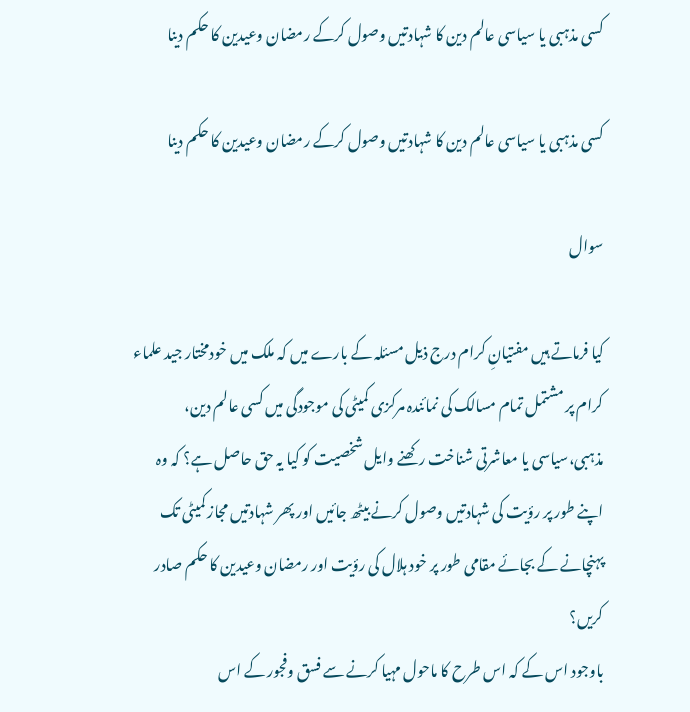کسی مذہبی یا سیاسی عالم دین کا شہادتیں وصول کرکے رمضان وعیدین کا حکم دینا

کسی مذہبی یا سیاسی عالم دین کا شہادتیں وصول کرکے رمضان وعیدین کا حکم دینا

سوال

کیا فرماتے ہیں مفتیانِ کرام درج ذیل مسئلہ کے بارے میں کہ ملک میں خودمختار جید علماء کرام پر مشتمل تمام مسالک کی نمائندہ مرکزی کمیٹی کی موجودگی میں کسی عالم دین، مذہبی،سیاسی یا معاشرتی شناخت رکھنے وایل شخصیت کو کیا یہ حق حاصل ہے؟ کہ وہ اپنے طور پر رؤیت کی شہادتیں وصول کرنے بیٹھ جائیں اور پھر شہادتیں مجاز کمیٹی تک پہنچانے کے بجائے مقامی طور پر خود ہلال کی رؤیت اور رمضان وعیدین کا حکم صادر کریں؟
باوجود اس کے کہ اس طرح کا ماحول مہیا کرنے سے فسق وفجور کے اس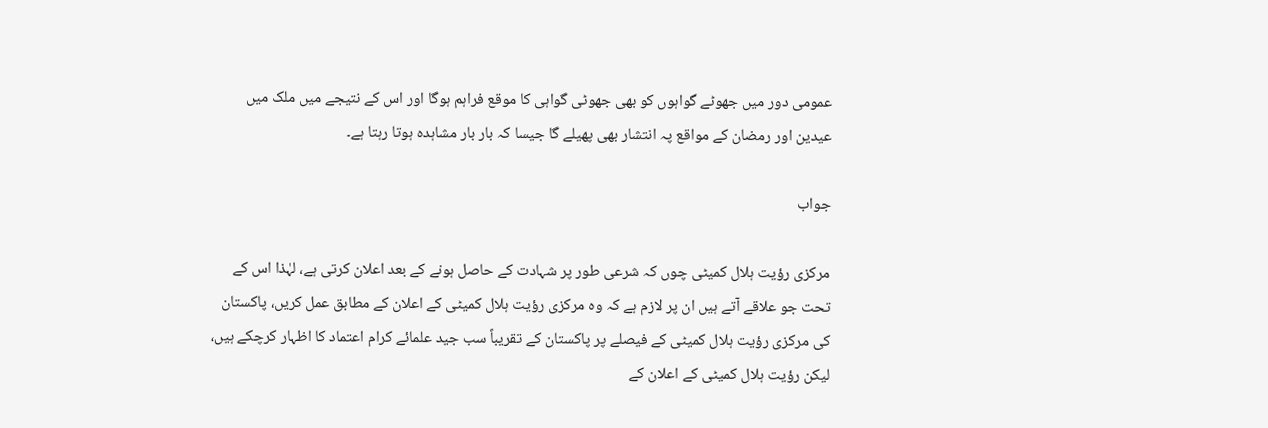عمومی دور میں جھوٹے گواہوں کو بھی جھوٹی گواہی کا موقع فراہم ہوگا اور اس کے نتیجے میں ملک میں عیدین اور رمضان کے مواقع پہ انتشار بھی پھیلے گا جیسا کہ بار بار مشاہدہ ہوتا رہتا ہے۔

جواب

مرکزی رؤیت ہلال کمیٹی چوں کہ شرعی طور پر شہادت کے حاصل ہونے کے بعد اعلان کرتی ہے، لہٰذا اس کے تحت جو علاقے آتے ہیں ان پر لازم ہے کہ وہ مرکزی رؤیت ہلال کمیٹی کے اعلان کے مطابق عمل کریں، پاکستان کی مرکزی رؤیت ہلال کمیٹی کے فیصلے پر پاکستان کے تقریباً سب جید علمائے کرام اعتماد کا اظہار کرچکے ہیں، لیکن رؤیت ہلال کمیٹی کے اعلان کے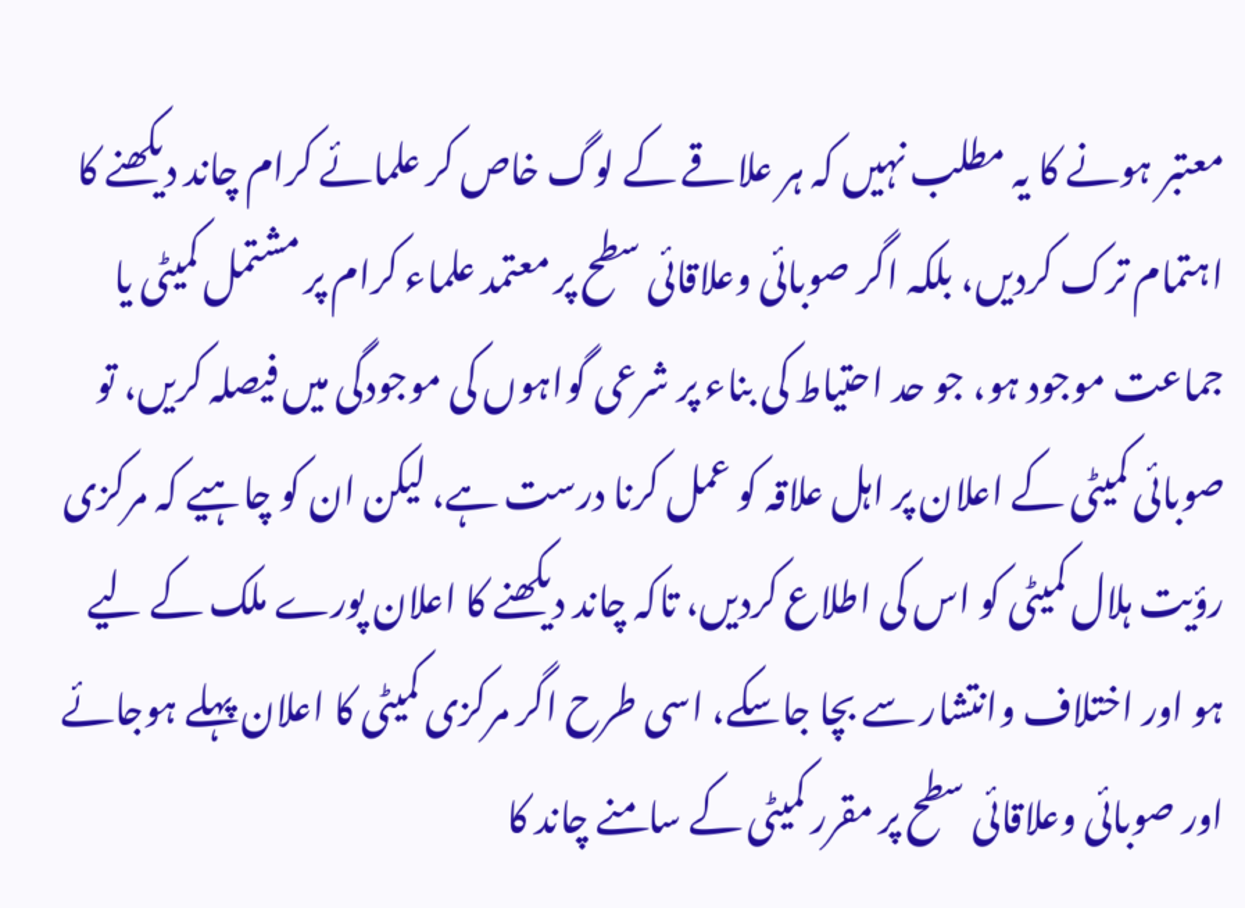معتبر ہونے کا یہ مطلب نہیں کہ ہر علاقے کے لوگ خاص کر علمائے کرام چاند دیکھنے کا اہتمام ترک کردیں، بلکہ اگر صوبائی وعلاقائی سطح پر معتمد علماء کرام پر مشتمل کمیٹی یا جماعت موجود ہو، جو حد احتیاط کی بناء پر شرعی گواہوں کی موجودگی میں فیصلہ کریں، تو صوبائی کمیٹی کے اعلان پر اہل علاقہ کو عمل کرنا درست ہے، لیکن ان کو چاہیے کہ مرکزی رؤیت ہلال کمیٹی کو اس کی اطلاع کردیں، تاکہ چاند دیکھنے کا اعلان پورے ملک کے لیے ہو اور اختلاف وانتشار سے بچا جاسکے، اسی طرح اگر مرکزی کمیٹی کا اعلان پہلے ہوجائے اور صوبائی وعلاقائی سطح پر مقرر کمیٹی کے سامنے چاند کا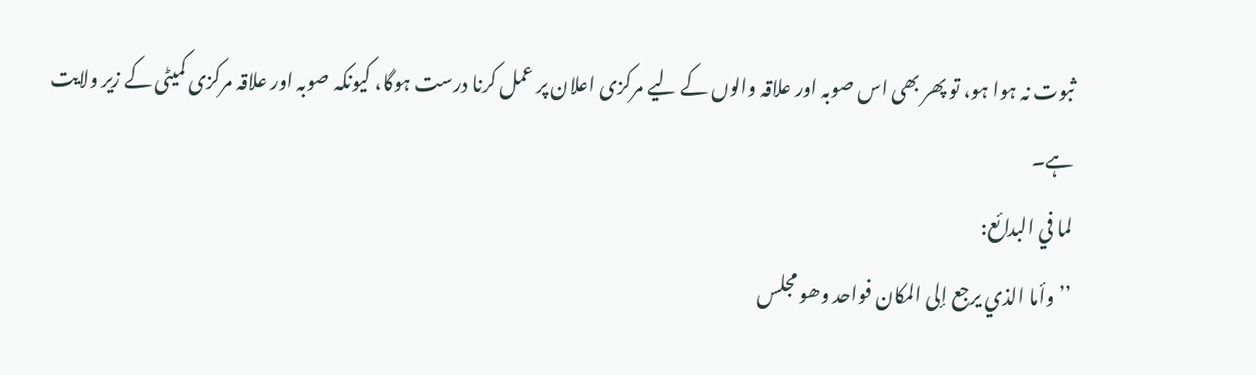ثبوت نہ ہوا ہو، تو پھر بھی اس صوبہ اور علاقہ والوں کے لیے مرکزی اعلان پر عمل کرنا درست ہوگا، کیونکہ صوبہ اور علاقہ مرکزی کمیٹی کے زیر ولایت ہے۔
لما في البدائع:
’’وأما الذي یرجع إلی المکان فواحد وھو مجلس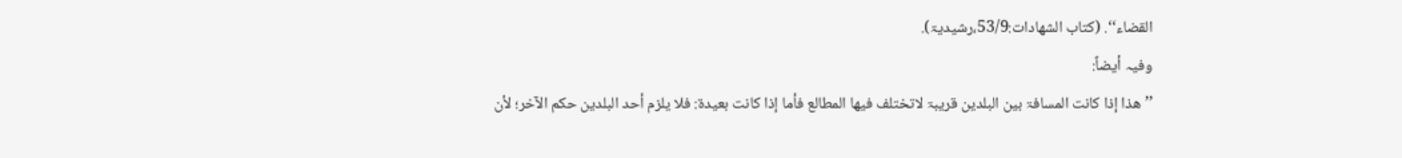القضاء‘‘. (کتاب الشھادات:53/9،رشیدیۃ).
وفیہ أیضاً:
’’ھذا إذا کانت المسافۃ بین البلدین قریبۃ لاتختلف فیھا المطالع فأما إذا کانت بعیدۃ: فلا یلزم أحد البلدین حکم الآخر؛ لأن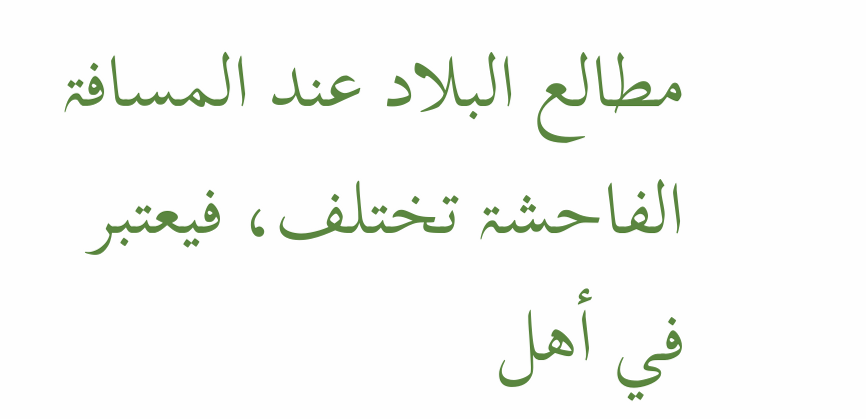مطالع البلاد عند المسافۃ الفاحشۃ تختلف، فیعتبر في أھل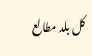کل بلد مطالع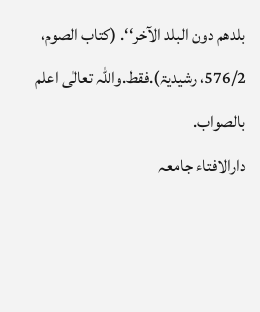بلدھم دون البلد الآخر‘‘. (کتاب الصوم، 576/2، رشیدیۃ).فقط.واللہ تعالٰی اعلم بالصواب.
دارالافتاء جامعہ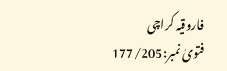فاروقیہ کراچی
فتویٰ نمبر:177/205